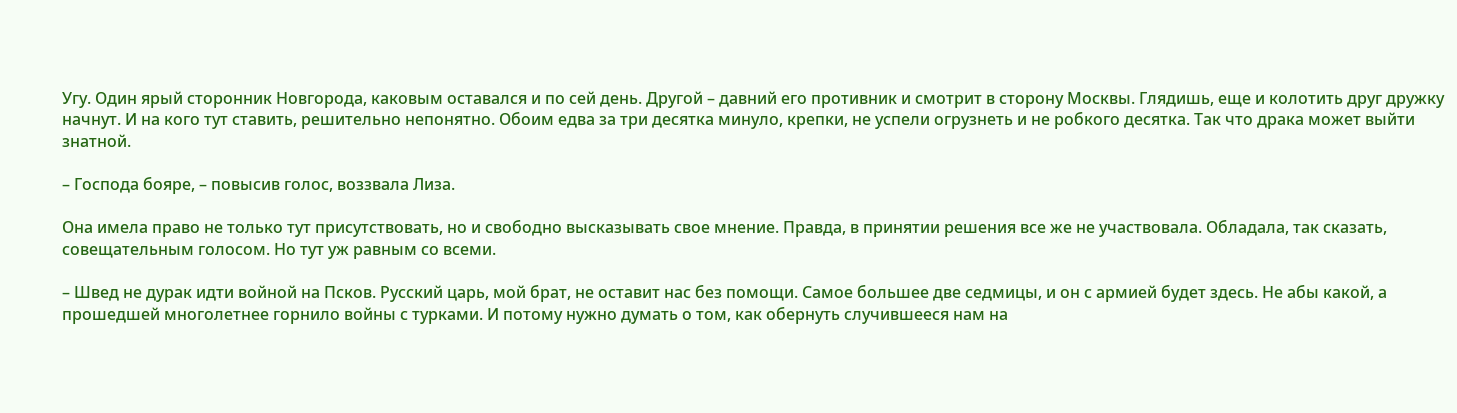Угу. Один ярый сторонник Новгорода, каковым оставался и по сей день. Другой – давний его противник и смотрит в сторону Москвы. Глядишь, еще и колотить друг дружку начнут. И на кого тут ставить, решительно непонятно. Обоим едва за три десятка минуло, крепки, не успели огрузнеть и не робкого десятка. Так что драка может выйти знатной.

– Господа бояре, – повысив голос, воззвала Лиза.

Она имела право не только тут присутствовать, но и свободно высказывать свое мнение. Правда, в принятии решения все же не участвовала. Обладала, так сказать, совещательным голосом. Но тут уж равным со всеми.

– Швед не дурак идти войной на Псков. Русский царь, мой брат, не оставит нас без помощи. Самое большее две седмицы, и он с армией будет здесь. Не абы какой, а прошедшей многолетнее горнило войны с турками. И потому нужно думать о том, как обернуть случившееся нам на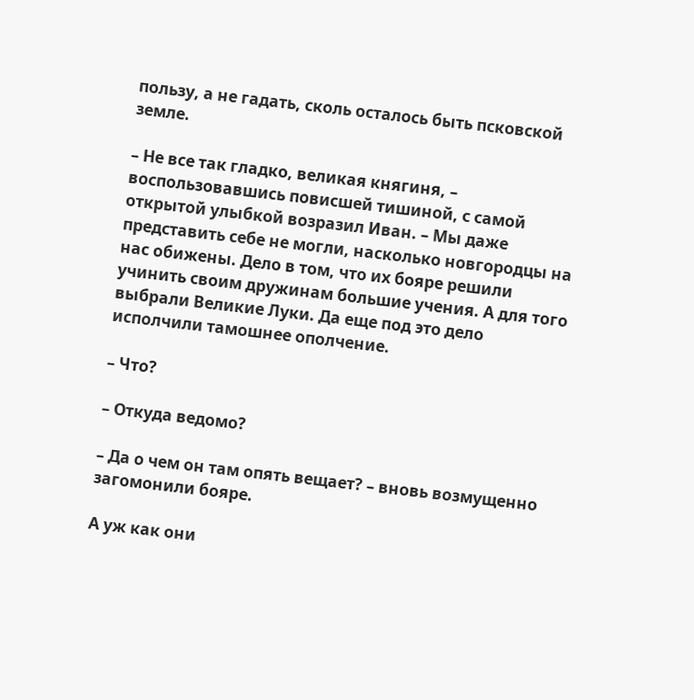пользу, а не гадать, сколь осталось быть псковской земле.

– Не все так гладко, великая княгиня, – воспользовавшись повисшей тишиной, с самой открытой улыбкой возразил Иван. – Мы даже представить себе не могли, насколько новгородцы на нас обижены. Дело в том, что их бояре решили учинить своим дружинам большие учения. А для того выбрали Великие Луки. Да еще под это дело исполчили тамошнее ополчение.

– Что?

– Откуда ведомо?

– Да о чем он там опять вещает? – вновь возмущенно загомонили бояре.

А уж как они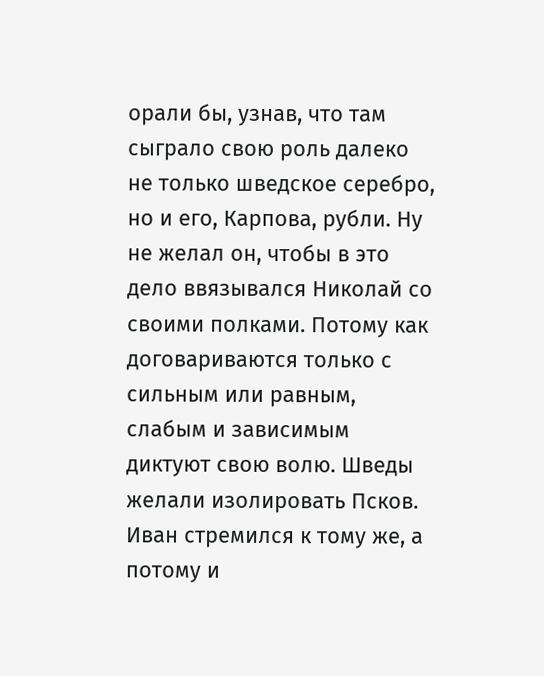орали бы, узнав, что там сыграло свою роль далеко не только шведское серебро, но и его, Карпова, рубли. Ну не желал он, чтобы в это дело ввязывался Николай со своими полками. Потому как договариваются только с сильным или равным, слабым и зависимым диктуют свою волю. Шведы желали изолировать Псков. Иван стремился к тому же, а потому и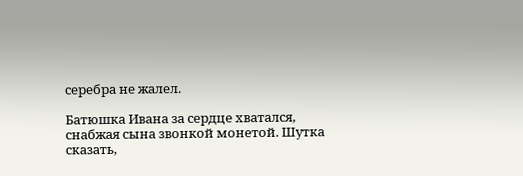серебра не жалел.

Батюшка Ивана за сердце хватался, снабжая сына звонкой монетой. Шутка сказать,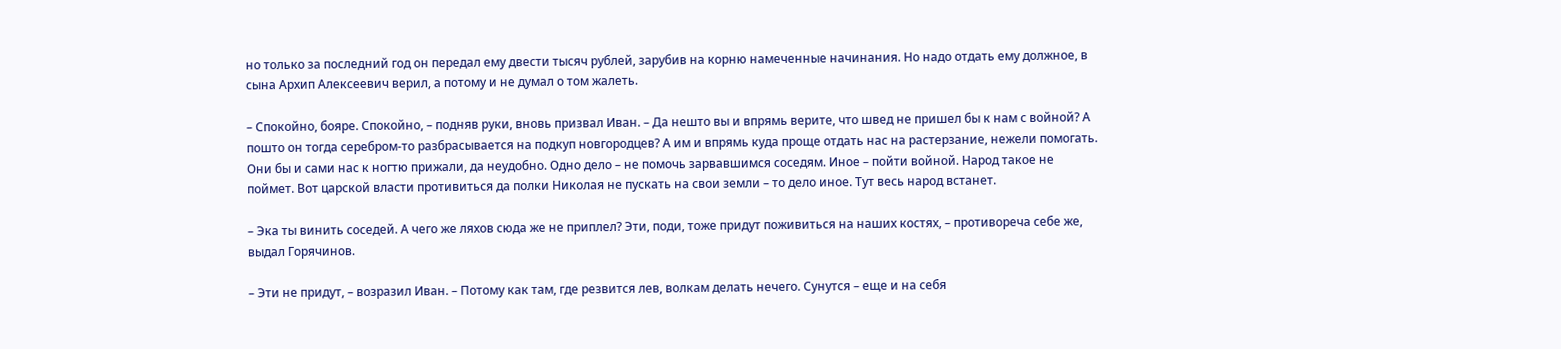но только за последний год он передал ему двести тысяч рублей, зарубив на корню намеченные начинания. Но надо отдать ему должное, в сына Архип Алексеевич верил, а потому и не думал о том жалеть.

– Спокойно, бояре. Спокойно, – подняв руки, вновь призвал Иван. – Да нешто вы и впрямь верите, что швед не пришел бы к нам с войной? А пошто он тогда серебром-то разбрасывается на подкуп новгородцев? А им и впрямь куда проще отдать нас на растерзание, нежели помогать. Они бы и сами нас к ногтю прижали, да неудобно. Одно дело – не помочь зарвавшимся соседям. Иное – пойти войной. Народ такое не поймет. Вот царской власти противиться да полки Николая не пускать на свои земли – то дело иное. Тут весь народ встанет.

– Эка ты винить соседей. А чего же ляхов сюда же не приплел? Эти, поди, тоже придут поживиться на наших костях, – противореча себе же, выдал Горячинов.

– Эти не придут, – возразил Иван. – Потому как там, где резвится лев, волкам делать нечего. Сунутся – еще и на себя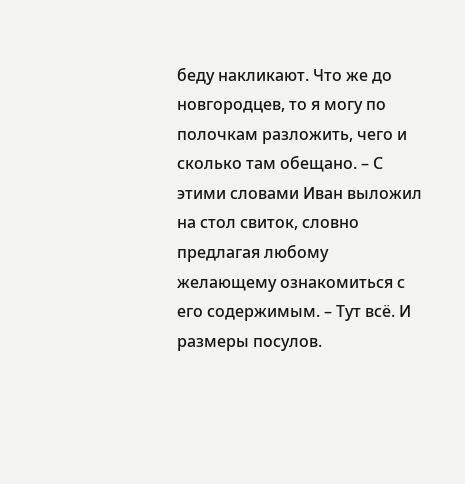беду накликают. Что же до новгородцев, то я могу по полочкам разложить, чего и сколько там обещано. – С этими словами Иван выложил на стол свиток, словно предлагая любому желающему ознакомиться с его содержимым. – Тут всё. И размеры посулов.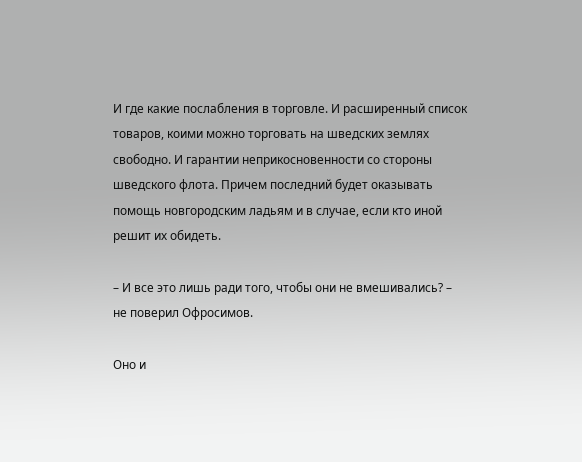И где какие послабления в торговле. И расширенный список товаров, коими можно торговать на шведских землях свободно. И гарантии неприкосновенности со стороны шведского флота. Причем последний будет оказывать помощь новгородским ладьям и в случае, если кто иной решит их обидеть.

– И все это лишь ради того, чтобы они не вмешивались? – не поверил Офросимов.

Оно и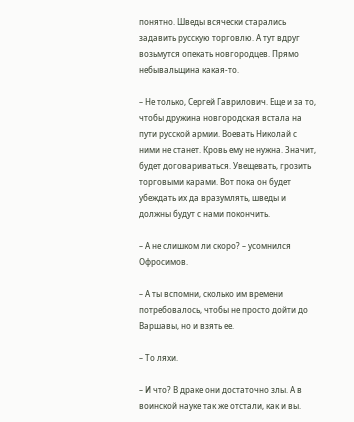понятно. Шведы всячески старались задавить русскую торговлю. А тут вдруг возьмутся опекать новгородцев. Прямо небывальщина какая-то.

– Не только, Сергей Гаврилович. Еще и за то, чтобы дружина новгородская встала на пути русской армии. Воевать Николай с ними не станет. Кровь ему не нужна. Значит, будет договариваться. Увещевать, грозить торговыми карами. Вот пока он будет убеждать их да вразумлять, шведы и должны будут с нами покончить.

– А не слишком ли скоро? – усомнился Офросимов.

– А ты вспомни, сколько им времени потребовалось, чтобы не просто дойти до Варшавы, но и взять ее.

– То ляхи.

– И что? В драке они достаточно злы. А в воинской науке так же отстали, как и вы.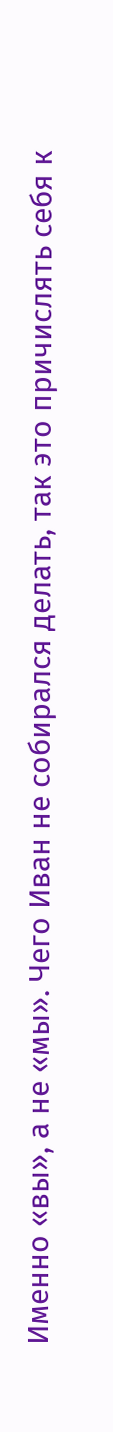Именно «вы», а не «мы». Чего Иван не собирался делать, так это причислять себя к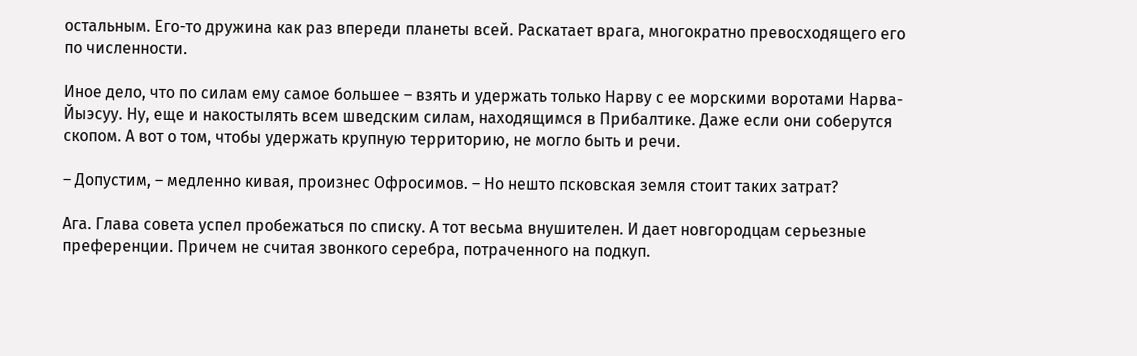остальным. Его-то дружина как раз впереди планеты всей. Раскатает врага, многократно превосходящего его по численности.

Иное дело, что по силам ему самое большее – взять и удержать только Нарву с ее морскими воротами Нарва-Йыэсуу. Ну, еще и накостылять всем шведским силам, находящимся в Прибалтике. Даже если они соберутся скопом. А вот о том, чтобы удержать крупную территорию, не могло быть и речи.

– Допустим, – медленно кивая, произнес Офросимов. – Но нешто псковская земля стоит таких затрат?

Ага. Глава совета успел пробежаться по списку. А тот весьма внушителен. И дает новгородцам серьезные преференции. Причем не считая звонкого серебра, потраченного на подкуп.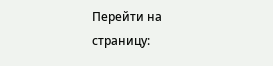Перейти на страницу: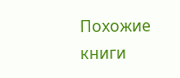Похожие книги